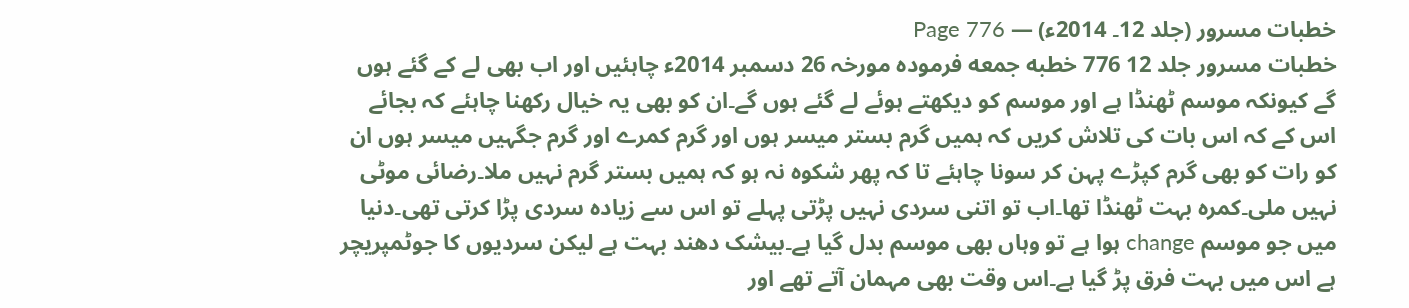خطبات مسرور (جلد 12۔ 2014ء) — Page 776
خطبات مسرور جلد 12 776 خطبه جمعه فرمودہ مورخہ 26 دسمبر 2014ء چاہئیں اور اب بھی لے کے گئے ہوں گے کیونکہ موسم ٹھنڈا ہے اور موسم کو دیکھتے ہوئے لے گئے ہوں گے۔ان کو بھی یہ خیال رکھنا چاہئے کہ بجائے اس کے کہ اس بات کی تلاش کریں کہ ہمیں گرم بستر میسر ہوں اور گرم کمرے اور گرم جگہیں میسر ہوں ان کو رات کو بھی گرم کپڑے پہن کر سونا چاہئے تا کہ پھر شکوہ نہ ہو کہ ہمیں بستر گرم نہیں ملا۔رضائی موٹی نہیں ملی۔کمرہ بہت ٹھنڈا تھا۔اب تو اتنی سردی نہیں پڑتی پہلے تو اس سے زیادہ سردی پڑا کرتی تھی۔دنیا میں جو موسم change ہوا ہے تو وہاں بھی موسم بدل گیا ہے۔بیشک دھند بہت ہے لیکن سردیوں کا جوٹمپریچر ہے اس میں بہت فرق پڑ گیا ہے۔اس وقت بھی مہمان آتے تھے اور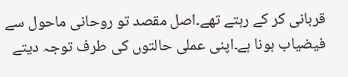قربانی کر کے رہتے تھے۔اصل مقصد تو روحانی ماحول سے فیضیاب ہونا ہے۔اپنی عملی حالتوں کی طرف توجہ دیتے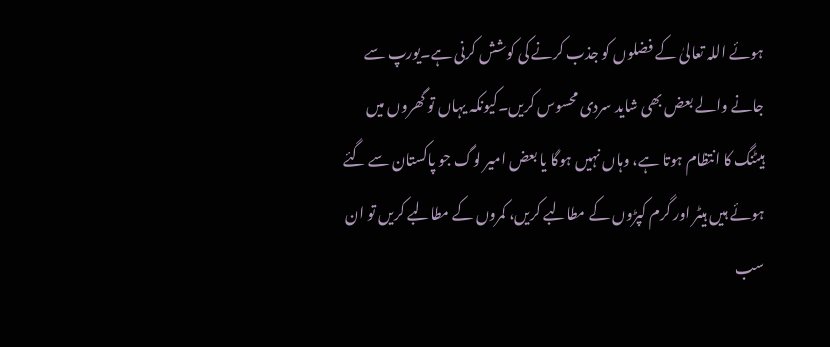ہوئے اللہ تعالیٰ کے فضلوں کو جذب کرنے کی کوشش کرنی ہے۔یورپ سے جانے والے بعض بھی شاید سردی محسوس کریں۔کیونکہ یہاں تو گھروں میں ہیٹنگ کا انتظام ہوتا ہے، وہاں نہیں ہوگا یا بعض امیر لوگ جو پاکستان سے گئے ہوئے ہیں ہیٹر اور گرم کپڑوں کے مطالبے کریں، کمروں کے مطالبے کریں تو ان سب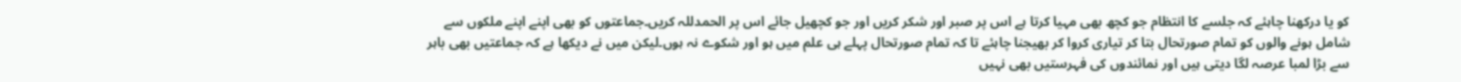کو یا درکھنا چاہئے کہ جلسے کا انتظام جو کچھ بھی مہیا کرتا ہے اس پر صبر اور شکر کریں اور جو کچھیل جائے اس پر الحمدللہ کریں۔جماعتوں کو بھی اپنے اپنے ملکوں سے شامل ہونے والوں کو تمام صورتحال بتا کر تیاری کروا کر بھیجنا چاہئے تا کہ تمام صورتحال پہلے ہی علم میں ہو اور شکوے نہ ہوں۔لیکن میں نے دیکھا ہے کہ جماعتیں بھی باہر سے بڑا لمبا عرصہ لگا دیتی ہیں اور نمائندوں کی فہرستیں بھی نہیں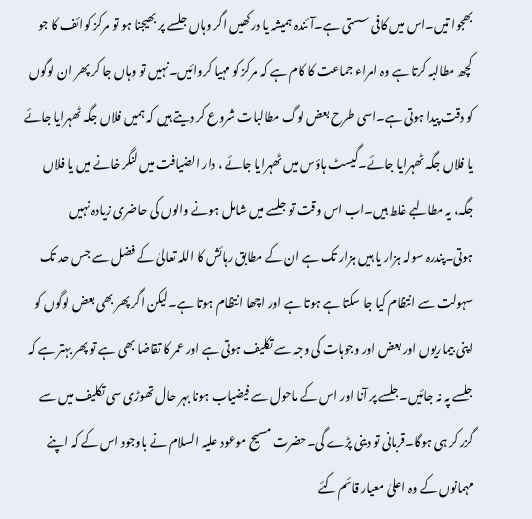بھجوا تیں۔اس میں کافی سستی ہے۔آئندہ ہمیشہ یا درکھیں اگر وہاں جلسے پر بھیجنا ہو تو مرکز کوائف کا جو کچھ مطالبہ کرتا ہے وہ امراء جماعت کا کام ہے کہ مرکز کو مہیا کروائیں۔نہیں تو وہاں جا کر پھر ان لوگوں کو دقت پیدا ہوتی ہے۔اسی طرح بعض لوگ مطالبات شروع کر دیتے ہیں کہ ہمیں فلاں جگہ ٹھہرایا جائے یا فلاں جگہ ٹھہرایا جائے۔گیسٹ ہاؤس میں ٹھہرایا جائے ، دار الضیافت میں لنگر خانے میں یا فلاں جگہ، یہ مطالبے غلط ہیں۔اب اس وقت تو جلسے میں شامل ہونے والوں کی حاضری زیادہ نہیں ہوتی۔پندرہ سولہ ہزار یا ہیں ہزار تک ہے ان کے مطابق رہائش کا اللہ تعالیٰ کے فضل سے جس حد تک سہولت سے انتظام کیا جا سکتا ہے ہوتا ہے اور اچھا انتظام ہوتا ہے۔لیکن اگر پھر بھی بعض لوگوں کو اپنی بیماریوں اور بعض اور وجوہات کی وجہ سے تکلیف ہوتی ہے اور عمر کا تقاضا بھی ہے تو پھر بہتر ہے کہ جلسے پہ نہ جائیں۔جلسے پر آنا اور اس کے ماحول سے فیضیاب ہونا بہر حال تھوڑی سی تکلیف میں سے گزر کر ہی ہوگا۔قربانی تو دینی پڑے گی۔حضرت مسیح موعود علیہ السلام نے باوجود اس کے کہ اپنے مہمانوں کے وہ اعلیٰ معیار قائم کئے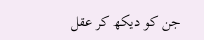جن کو دیکھ کر عقل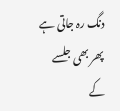دنگ رہ جاتی ہے پھر بھی جلسے کے